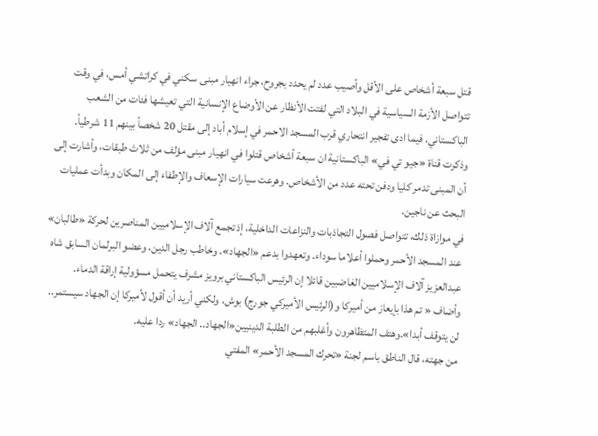قتل سبعة أشخاص على الأقل وأصيب عدد لم يحدد بجروح، جراء انهيار مبنى سكني في كراتشي أمس، في وقت تتواصل الأزمة السياسية في البلاد التي لفتت الأنظار عن الأوضاع الإنسانية التي تعيشها فئات من الشعب الباكستاني. فيما ادى تفجير انتحاري قرب المسجد الاحمر في إسلام أباد إلى مقتل 20 شخصاً بينهم 11 شرطياً.
وذكرت قناة «جيو تي في» الباكستانية ان سبعة أشخاص قتلوا في انهيار مبنى مؤلف من ثلاث طبقات، وأشارت إلى أن المبنى تدمر كليا ودفن تحته عدد من الأشخاص. وهرعت سيارات الإسعاف والإطفاء إلى المكان وبدأت عمليات البحث عن ناجين.
في موازاة ذلك، تتواصل فصول التجاذبات والنزاعات الداخلية، إذ تجمع آلاف الإسلاميين المناصرين لحركة «طالبان» عند المسجد الأحمر وحملوا أعلاما سوداء. وتعهدوا بدعم «الجهاد». وخاطب رجل الدين، وعضو البرلمان السابق شاه عبدالعزيز آلاف الإسلاميين الغاضبين قائلا إن الرئيس الباكستاني برويز مشرف يتحمل مسؤولية إراقة الدماء.
وأضاف « تم هذا بإيعاز من أميركا و(الرئيس الأميركي جورج) بوش. ولكني أريد أن أقول لأميركا إن الجهاد سيستمر.. لن يتوقف أبدا».وهتف المتظاهرون وأغلبهم من الطلبة الدينيين«الجهاد.. الجهاد» ردا عليه.
من جهته، قال الناطق باسم لجنة «تحرك المسجد الأحمر» المفتي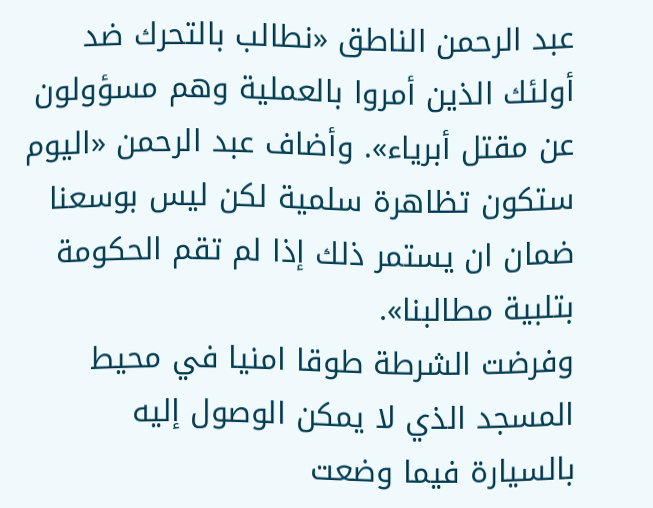عبد الرحمن الناطق «نطالب بالتحرك ضد أولئك الذين أمروا بالعملية وهم مسؤولون عن مقتل أبرياء». وأضاف عبد الرحمن «اليوم ستكون تظاهرة سلمية لكن ليس بوسعنا ضمان ان يستمر ذلك إذا لم تقم الحكومة بتلبية مطالبنا».
وفرضت الشرطة طوقا امنيا في محيط المسجد الذي لا يمكن الوصول إليه بالسيارة فيما وضعت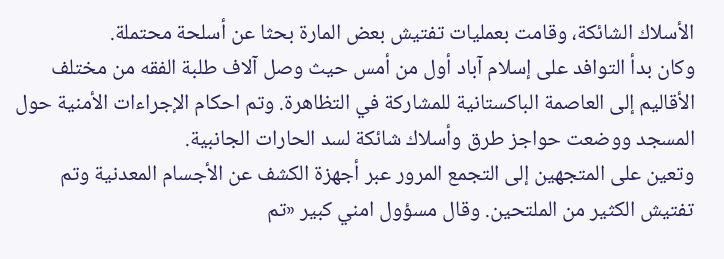الأسلاك الشائكة، وقامت بعمليات تفتيش بعض المارة بحثا عن أسلحة محتملة.
وكان بدأ التوافد على إسلام آباد أول من أمس حيث وصل آلاف طلبة الفقه من مختلف الأقاليم إلى العاصمة الباكستانية للمشاركة في التظاهرة. وتم احكام الإجراءات الأمنية حول المسجد ووضعت حواجز طرق وأسلاك شائكة لسد الحارات الجانبية.
وتعين على المتجهين إلى التجمع المرور عبر أجهزة الكشف عن الأجسام المعدنية وتم تفتيش الكثير من الملتحين. وقال مسؤول امني كبير «تم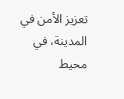تعزيز الأمن في المدينة، في محيط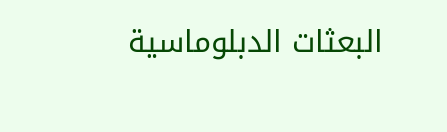البعثات الدبلوماسية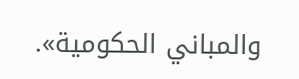والمباني الحكومية».